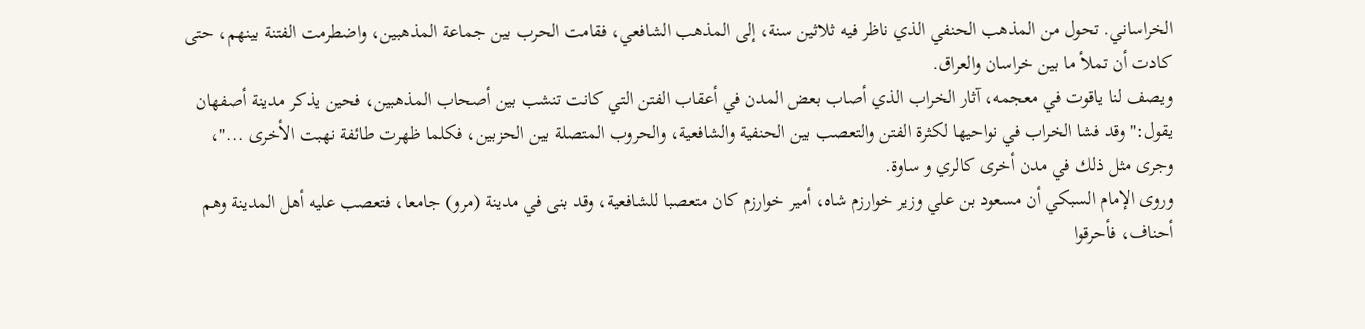الخراساني. تحول من المذهب الحنفي الذي ناظر فيه ثلاثين سنة، إلى المذهب الشافعي، فقامت الحرب بين جماعة المذهبين، واضطرمت الفتنة بينهم، حتى كادت أن تملأ ما بين خراسان والعراق.
ويصف لنا ياقوت في معجمه، آثار الخراب الذي أصاب بعض المدن في أعقاب الفتن التي كانت تنشب بين أصحاب المذهبين، فحين يذكر مدينة أصفهان يقول:"وقد فشا الخراب في نواحيها لكثرة الفتن والتعصب بين الحنفية والشافعية، والحروب المتصلة بين الحزبين، فكلما ظهرت طائفة نهبت الأخرى ..."، وجرى مثل ذلك في مدن أخرى كالري و ساوة.
وروى الإمام السبكي أن مسعود بن علي وزير خوارزم شاه، أمير خوارزم كان متعصبا للشافعية، وقد بنى في مدينة (مرو) جامعا، فتعصب عليه أهل المدينة وهم أحناف، فأحرقوا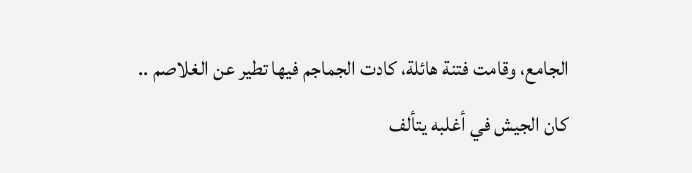الجامع، وقامت فتنة هائلة، كادت الجماجم فيها تطير عن الغلاصم ..
كان الجيش في أغلبه يتألف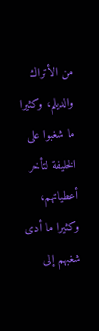من الأتراك والديلم، وكثيرا ما شغبوا على الخليفة لتأخر أعطياتهم، وكثيرا ما أدى شغبهم إلى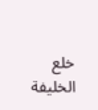خلع الخليفة